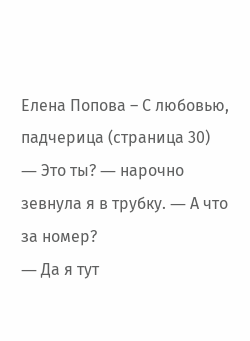Елена Попова – С любовью, падчерица (страница 30)
― Это ты? ― нарочно зевнула я в трубку. ― А что за номер?
― Да я тут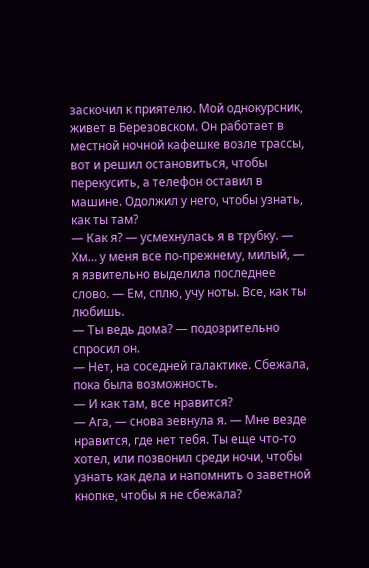заскочил к приятелю. Мой однокурсник, живет в Березовском. Он работает в местной ночной кафешке возле трассы, вот и решил остановиться, чтобы перекусить, а телефон оставил в машине. Одолжил у него, чтобы узнать, как ты там?
― Как я? ― усмехнулась я в трубку. ― Хм… у меня все по-прежнему, милый, ― я язвительно выделила последнее слово. ― Ем, сплю, учу ноты. Все, как ты любишь.
― Ты ведь дома? ― подозрительно спросил он.
― Нет, на соседней галактике. Сбежала, пока была возможность.
― И как там, все нравится?
― Ага, ― снова зевнула я. ― Мне везде нравится, где нет тебя. Ты еще что-то хотел, или позвонил среди ночи, чтобы узнать как дела и напомнить о заветной кнопке, чтобы я не сбежала?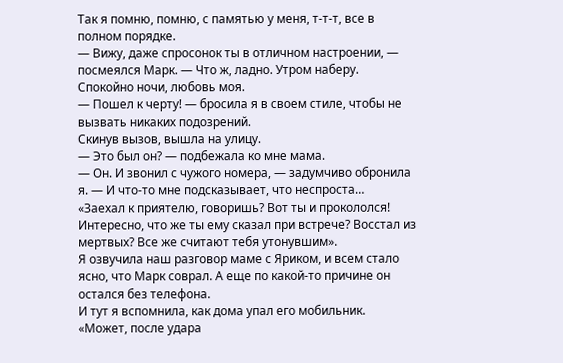Так я помню, помню, с памятью у меня, т-т-т, все в полном порядке.
― Вижу, даже спросонок ты в отличном настроении, ― посмеялся Марк. ― Что ж, ладно. Утром наберу. Спокойно ночи, любовь моя.
― Пошел к черту! ― бросила я в своем стиле, чтобы не вызвать никаких подозрений.
Скинув вызов, вышла на улицу.
― Это был он? ― подбежала ко мне мама.
― Он. И звонил с чужого номера, ― задумчиво обронила я. ― И что-то мне подсказывает, что неспроста…
«Заехал к приятелю, говоришь? Вот ты и прокололся! Интересно, что же ты ему сказал при встрече? Восстал из мертвых? Все же считают тебя утонувшим».
Я озвучила наш разговор маме с Яриком, и всем стало ясно, что Марк соврал. А еще по какой-то причине он остался без телефона.
И тут я вспомнила, как дома упал его мобильник.
«Может, после удара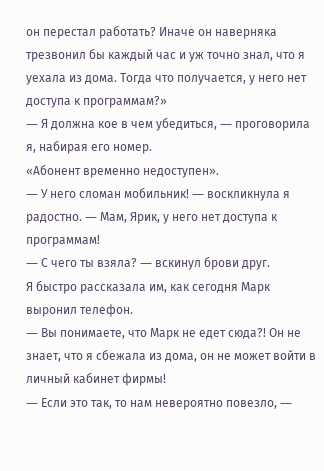он перестал работать? Иначе он наверняка трезвонил бы каждый час и уж точно знал, что я уехала из дома. Тогда что получается, у него нет доступа к программам?»
― Я должна кое в чем убедиться, ― проговорила я, набирая его номер.
«Абонент временно недоступен».
― У него сломан мобильник! ― воскликнула я радостно. ― Мам, Ярик, у него нет доступа к программам!
― С чего ты взяла? ― вскинул брови друг.
Я быстро рассказала им, как сегодня Марк выронил телефон.
― Вы понимаете, что Марк не едет сюда?! Он не знает, что я сбежала из дома, он не может войти в личный кабинет фирмы!
― Если это так, то нам невероятно повезло, ―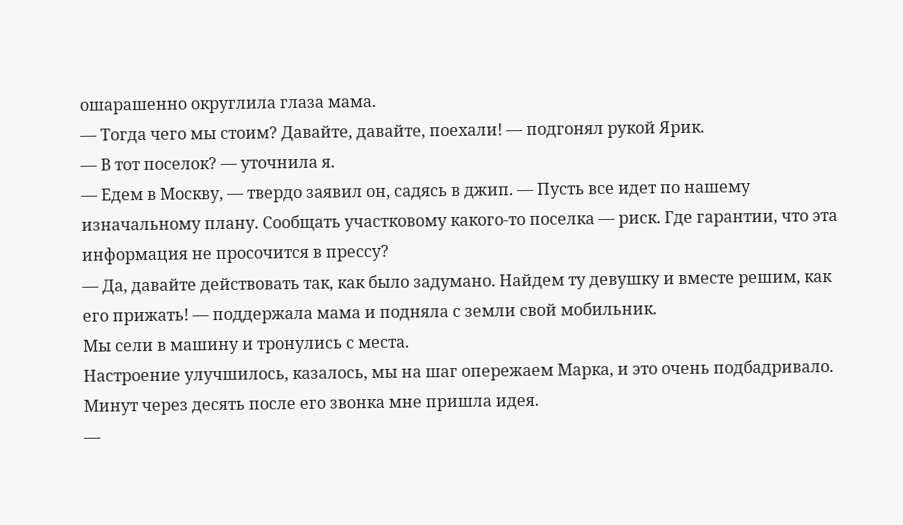ошарашенно округлила глаза мама.
― Тогда чего мы стоим? Давайте, давайте, поехали! ― подгонял рукой Ярик.
― В тот поселок? ― уточнила я.
― Едем в Москву, ― твердо заявил он, садясь в джип. ― Пусть все идет по нашему изначальному плану. Сообщать участковому какого-то поселка ― риск. Где гарантии, что эта информация не просочится в прессу?
― Да, давайте действовать так, как было задумано. Найдем ту девушку и вместе решим, как его прижать! ― поддержала мама и подняла с земли свой мобильник.
Мы сели в машину и тронулись с места.
Настроение улучшилось, казалось, мы на шаг опережаем Марка, и это очень подбадривало.
Минут через десять после его звонка мне пришла идея.
―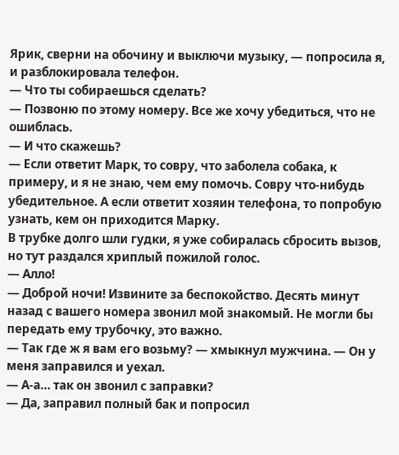Ярик, сверни на обочину и выключи музыку, ― попросила я, и разблокировала телефон.
― Что ты собираешься сделать?
― Позвоню по этому номеру. Все же хочу убедиться, что не ошиблась.
― И что скажешь?
― Если ответит Марк, то совру, что заболела собака, к примеру, и я не знаю, чем ему помочь. Совру что-нибудь убедительное. А если ответит хозяин телефона, то попробую узнать, кем он приходится Марку.
В трубке долго шли гудки, я уже собиралась сбросить вызов, но тут раздался хриплый пожилой голос.
― Алло!
― Доброй ночи! Извините за беспокойство. Десять минут назад с вашего номера звонил мой знакомый. Не могли бы передать ему трубочку, это важно.
― Так где ж я вам его возьму? ― хмыкнул мужчина. ― Он у меня заправился и уехал.
― А-а… так он звонил с заправки?
― Да, заправил полный бак и попросил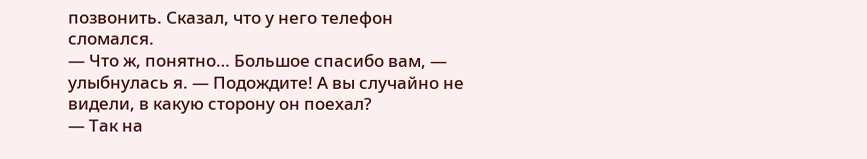позвонить. Сказал, что у него телефон сломался.
― Что ж, понятно… Большое спасибо вам, ― улыбнулась я. ― Подождите! А вы случайно не видели, в какую сторону он поехал?
― Так на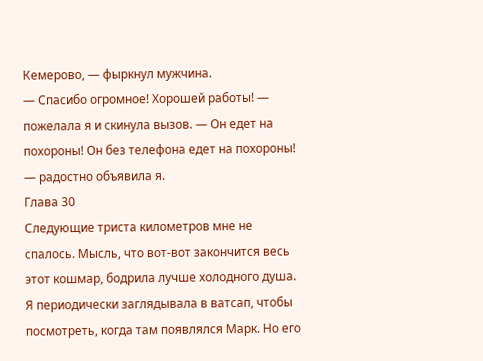Кемерово, ― фыркнул мужчина.
― Спасибо огромное! Хорошей работы! ― пожелала я и скинула вызов. ― Он едет на похороны! Он без телефона едет на похороны! ― радостно объявила я.
Глава 30
Следующие триста километров мне не спалось. Мысль, что вот-вот закончится весь этот кошмар, бодрила лучше холодного душа. Я периодически заглядывала в ватсап, чтобы посмотреть, когда там появлялся Марк. Но его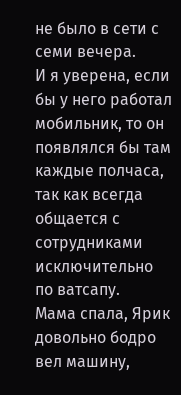не было в сети с семи вечера.
И я уверена, если бы у него работал мобильник, то он появлялся бы там каждые полчаса, так как всегда общается с сотрудниками исключительно по ватсапу.
Мама спала, Ярик довольно бодро вел машину,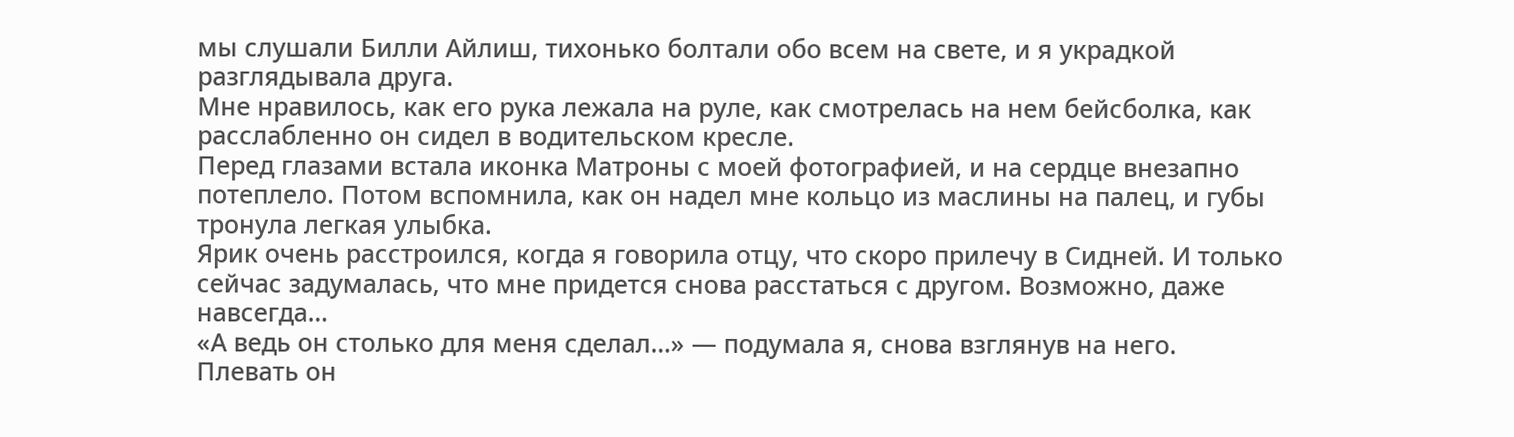мы слушали Билли Айлиш, тихонько болтали обо всем на свете, и я украдкой разглядывала друга.
Мне нравилось, как его рука лежала на руле, как смотрелась на нем бейсболка, как расслабленно он сидел в водительском кресле.
Перед глазами встала иконка Матроны с моей фотографией, и на сердце внезапно потеплело. Потом вспомнила, как он надел мне кольцо из маслины на палец, и губы тронула легкая улыбка.
Ярик очень расстроился, когда я говорила отцу, что скоро прилечу в Сидней. И только сейчас задумалась, что мне придется снова расстаться с другом. Возможно, даже навсегда…
«А ведь он столько для меня сделал…» ― подумала я, снова взглянув на него.
Плевать он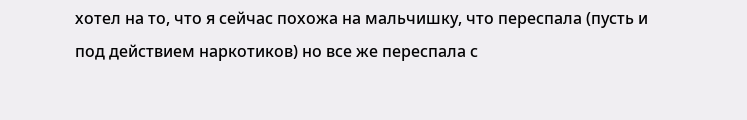хотел на то, что я сейчас похожа на мальчишку, что переспала (пусть и под действием наркотиков) но все же переспала с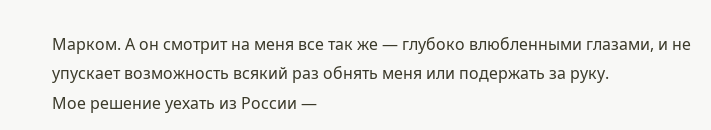Марком. А он смотрит на меня все так же ― глубоко влюбленными глазами, и не упускает возможность всякий раз обнять меня или подержать за руку.
Мое решение уехать из России ―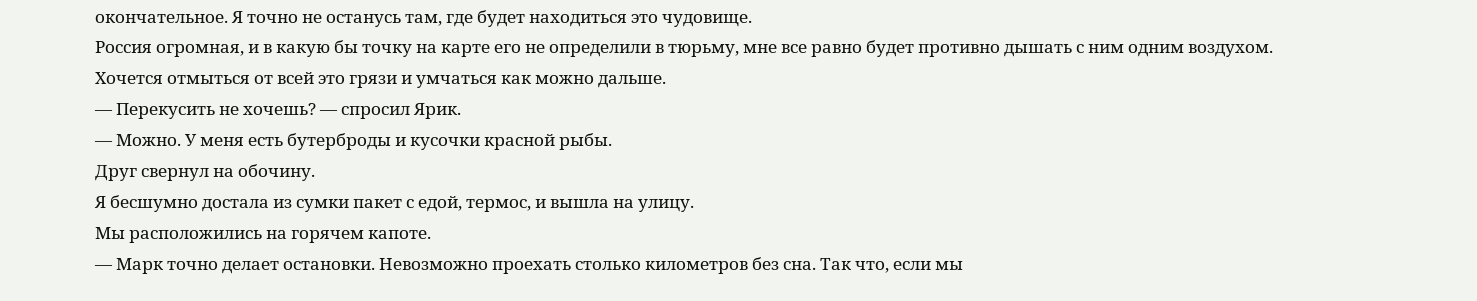окончательное. Я точно не останусь там, где будет находиться это чудовище.
Россия огромная, и в какую бы точку на карте его не определили в тюрьму, мне все равно будет противно дышать с ним одним воздухом.
Хочется отмыться от всей это грязи и умчаться как можно дальше.
― Перекусить не хочешь? ― спросил Ярик.
― Можно. У меня есть бутерброды и кусочки красной рыбы.
Друг свернул на обочину.
Я бесшумно достала из сумки пакет с едой, термос, и вышла на улицу.
Мы расположились на горячем капоте.
― Марк точно делает остановки. Невозможно проехать столько километров без сна. Так что, если мы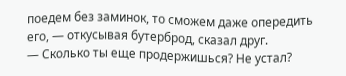поедем без заминок, то сможем даже опередить его, ― откусывая бутерброд, сказал друг.
― Сколько ты еще продержишься? Не устал?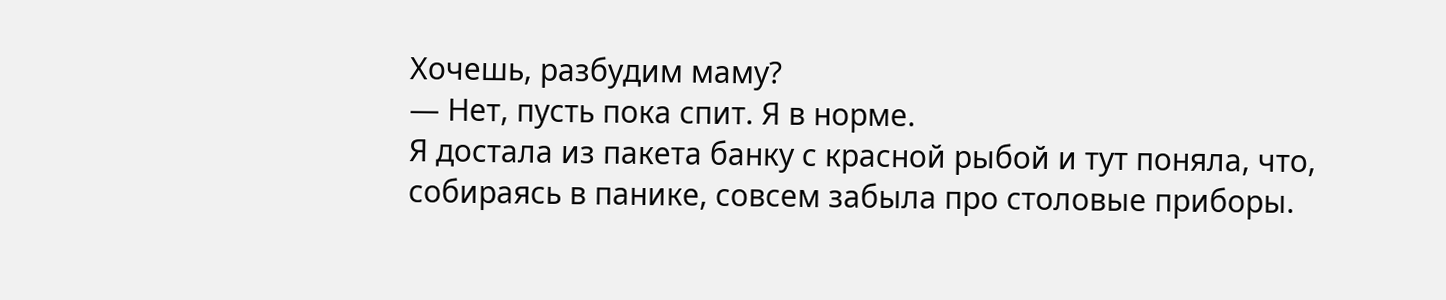Хочешь, разбудим маму?
― Нет, пусть пока спит. Я в норме.
Я достала из пакета банку с красной рыбой и тут поняла, что, собираясь в панике, совсем забыла про столовые приборы.